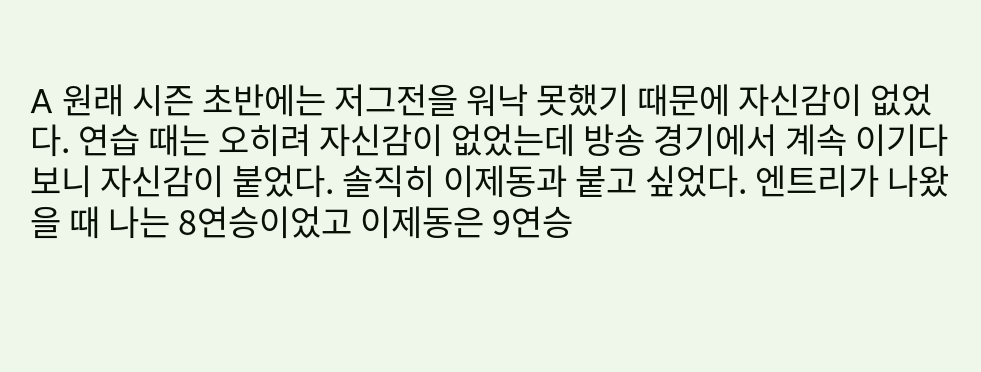A 원래 시즌 초반에는 저그전을 워낙 못했기 때문에 자신감이 없었다. 연습 때는 오히려 자신감이 없었는데 방송 경기에서 계속 이기다 보니 자신감이 붙었다. 솔직히 이제동과 붙고 싶었다. 엔트리가 나왔을 때 나는 8연승이었고 이제동은 9연승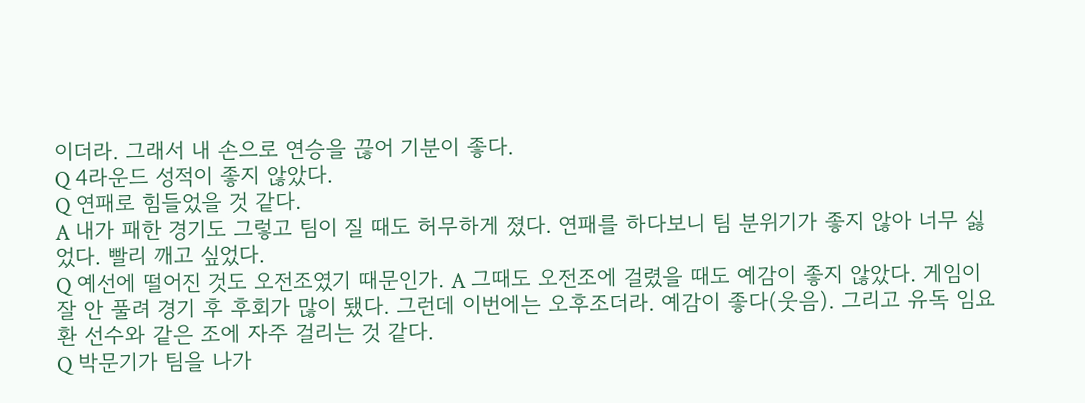이더라. 그래서 내 손으로 연승을 끊어 기분이 좋다.
Q 4라운드 성적이 좋지 않았다.
Q 연패로 힘들었을 것 같다.
A 내가 패한 경기도 그렇고 팀이 질 때도 허무하게 졌다. 연패를 하다보니 팀 분위기가 좋지 않아 너무 싫었다. 빨리 깨고 싶었다.
Q 예선에 떨어진 것도 오전조였기 때문인가. A 그때도 오전조에 걸렸을 때도 예감이 좋지 않았다. 게임이 잘 안 풀려 경기 후 후회가 많이 됐다. 그런데 이번에는 오후조더라. 예감이 좋다(웃음). 그리고 유독 임요환 선수와 같은 조에 자주 걸리는 것 같다.
Q 박문기가 팀을 나가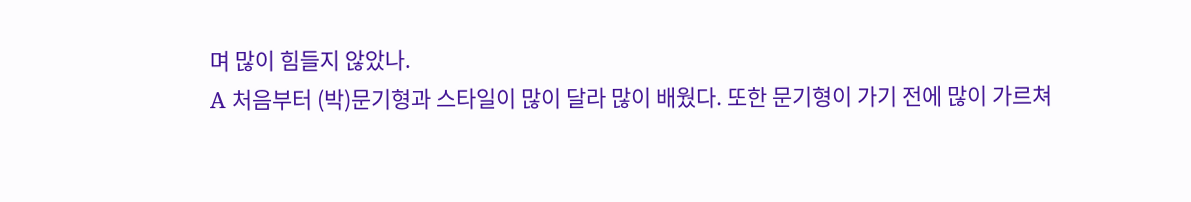며 많이 힘들지 않았나.
A 처음부터 (박)문기형과 스타일이 많이 달라 많이 배웠다. 또한 문기형이 가기 전에 많이 가르쳐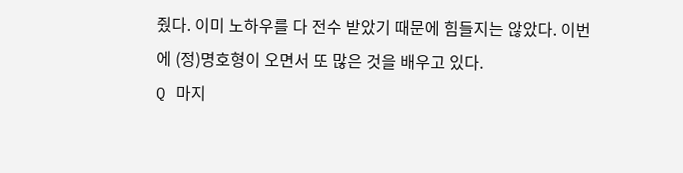줬다. 이미 노하우를 다 전수 받았기 때문에 힘들지는 않았다. 이번에 (정)명호형이 오면서 또 많은 것을 배우고 있다.
Q 마지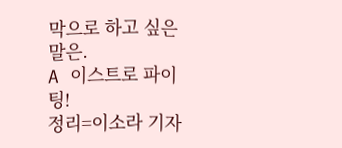막으로 하고 싶은 말은.
A 이스트로 파이팅!
정리=이소라 기자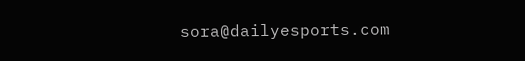sora@dailyesports.com